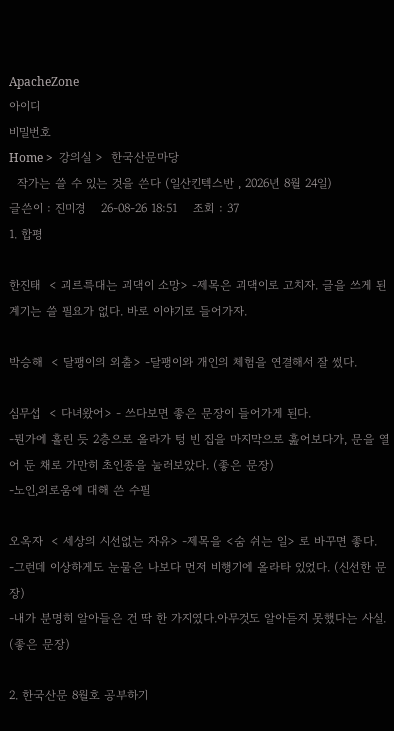ApacheZone
아이디
비밀번호
Home >  강의실 >  한국산문마당
  작가는 쓸 수 있는 것을 쓴다 (일산킨텍스반 , 2026년 8월 24일)
글쓴이 : 진미경    26-08-26 18:51    조회 : 37
1. 합평

한진태  < 괴르륵대는 괴댁이 소망> -제목은 괴댁이로 고치자. 글을 쓰게 된 계기는 쓸 필요가 없다. 바로 이야기로 들어가자.

박승해  < 달팽이의 외출> -달팽이와 개인의 체험을 연결해서 잘 썼다.

심무섭  < 다녀왔어> - 쓰다보면 좋은 문장이 들어가게 된다.
-뭔가에 홀린 듯 2층으로 올라가 텅 빈 집을 마지막으로 훒어보다가, 문을 열어 둔 채로 가만히 초인종을 눌러보았다. (좋은 문장)
-노인,외로움에 대해 쓴 수필

오옥자  < 세상의 시선없는 자유> -제목을 <숨 쉬는 일> 로 바꾸면 좋다.
-그런데 이상하게도 눈물은 나보다 먼저 비행기에 올라타 있었다. (신선한 문장)
-내가 분명히 알아들은 건 딱 한 가지였다.아무것도 알아듣지 못했다는 사실. (좋은 문장)

2. 한국산문 8월호 공부하기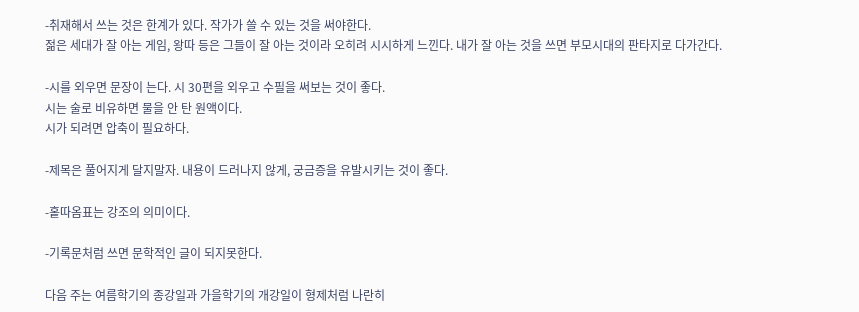-취재해서 쓰는 것은 한계가 있다. 작가가 쓸 수 있는 것을 써야한다.
젊은 세대가 잘 아는 게임, 왕따 등은 그들이 잘 아는 것이라 오히려 시시하게 느낀다. 내가 잘 아는 것을 쓰면 부모시대의 판타지로 다가간다.

-시를 외우면 문장이 는다. 시 30편을 외우고 수필을 써보는 것이 좋다.
시는 술로 비유하면 물을 안 탄 원액이다.
시가 되려면 압축이 필요하다.

-제목은 풀어지게 달지말자. 내용이 드러나지 않게, 궁금증을 유발시키는 것이 좋다.

-홑따옴표는 강조의 의미이다.

-기록문처럼 쓰면 문학적인 글이 되지못한다.

다음 주는 여름학기의 종강일과 가을학기의 개강일이 형제처럼 나란히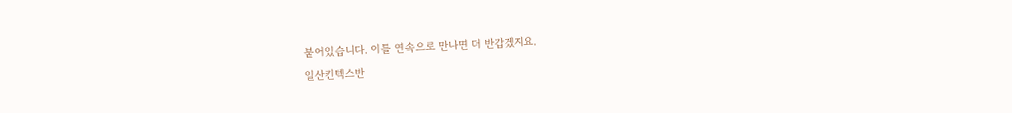붙어있습니다. 이틀 연속으로 만나면 더 반갑겠지요.
일산킨텍스반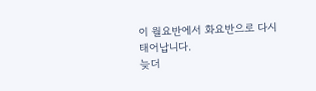이 월요반에서 화요반으로 다시 태어납니다.
늦더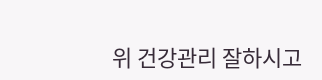위 건강관리 잘하시고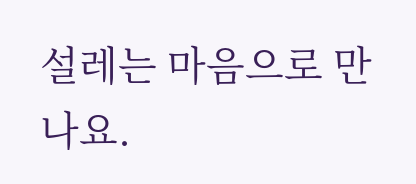설레는 마음으로 만나요.